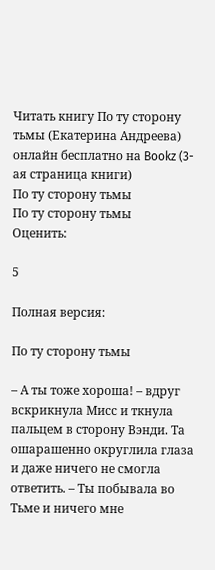Читать книгу По ту сторону тьмы (Екатерина Андреева) онлайн бесплатно на Bookz (3-ая страница книги)
По ту сторону тьмы
По ту сторону тьмы
Оценить:

5

Полная версия:

По ту сторону тьмы

– А ты тоже хороша! – вдруг вскрикнула Мисс и ткнула пальцем в сторону Вэнди. Та ошарашенно округлила глаза и даже ничего не смогла ответить. – Ты побывала во Тьме и ничего мне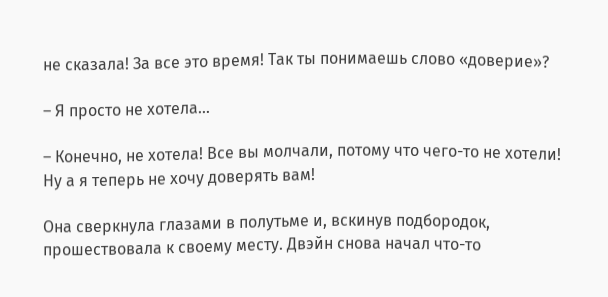не сказала! За все это время! Так ты понимаешь слово «доверие»?

– Я просто не хотела…

– Конечно, не хотела! Все вы молчали, потому что чего-то не хотели! Ну а я теперь не хочу доверять вам!

Она сверкнула глазами в полутьме и, вскинув подбородок, прошествовала к своему месту. Двэйн снова начал что-то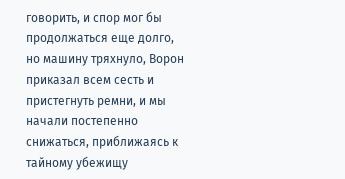говорить, и спор мог бы продолжаться еще долго, но машину тряхнуло, Ворон приказал всем сесть и пристегнуть ремни, и мы начали постепенно снижаться, приближаясь к тайному убежищу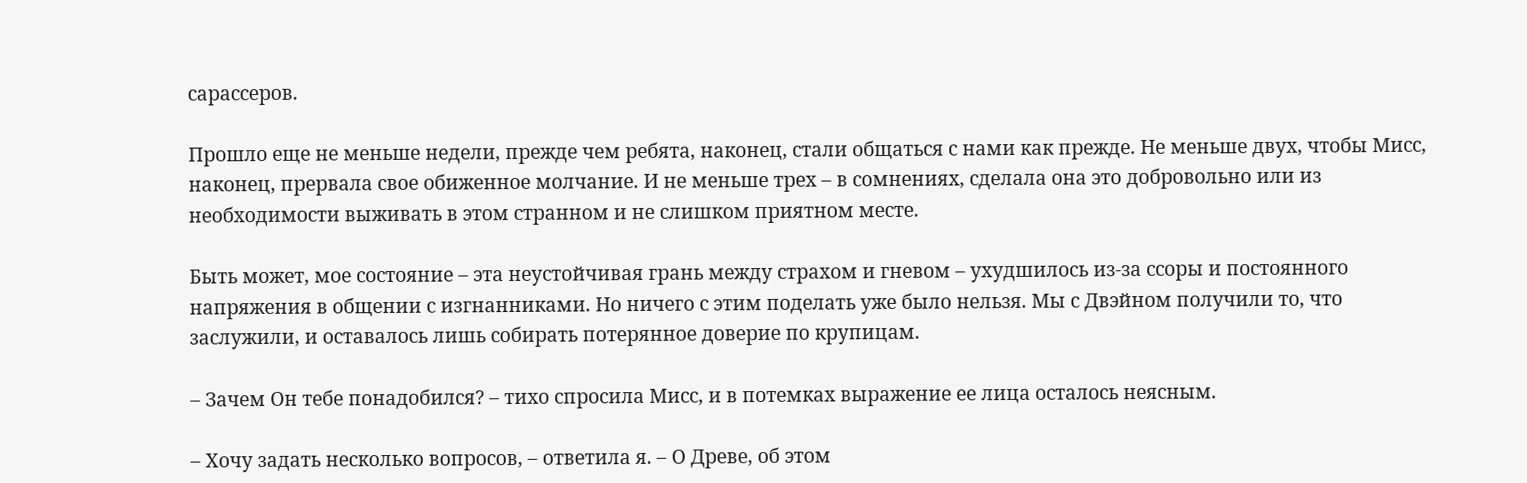сарассеров.

Прошло еще не меньше недели, прежде чем ребята, наконец, стали общаться с нами как прежде. Не меньше двух, чтобы Мисс, наконец, прервала свое обиженное молчание. И не меньше трех – в сомнениях, сделала она это добровольно или из необходимости выживать в этом странном и не слишком приятном месте.

Быть может, мое состояние – эта неустойчивая грань между страхом и гневом – ухудшилось из-за ссоры и постоянного напряжения в общении с изгнанниками. Но ничего с этим поделать уже было нельзя. Мы с Двэйном получили то, что заслужили, и оставалось лишь собирать потерянное доверие по крупицам.

– Зачем Он тебе понадобился? – тихо спросила Мисс, и в потемках выражение ее лица осталось неясным.

– Хочу задать несколько вопросов, – ответила я. – О Древе, об этом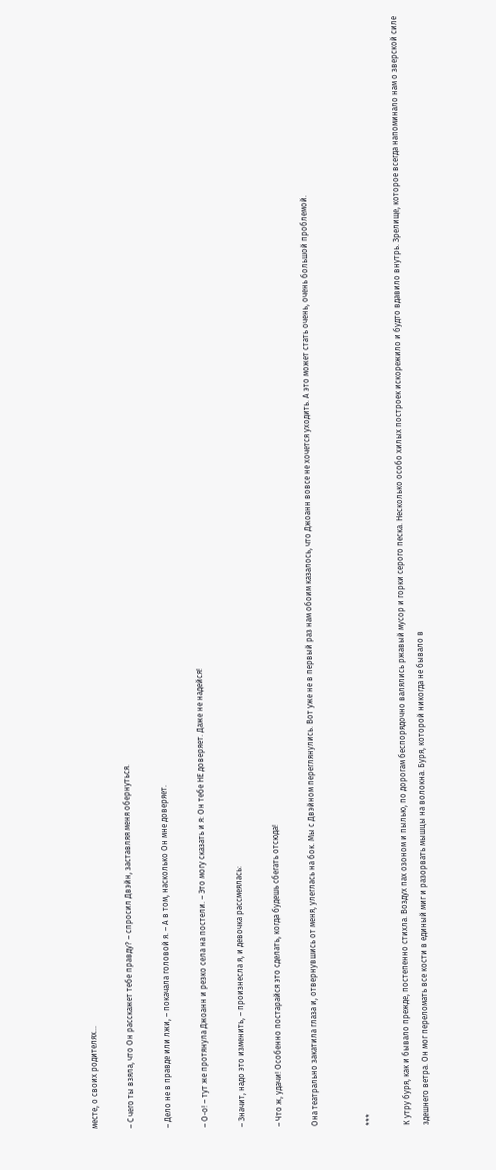месте, о своих родителях…

– С чего ты взяла, что Он расскажет тебе правду? – спросил Двэйн, заставляя меня обернуться.

– Дело не в правде или лжи, – покачала головой я. – А в том, насколько Он мне доверяет.

– О-о! – тут же протянула Джоанн и резко села на постели. – Это могу сказать и я: Он тебе НЕ доверяет. Даже не надейся!

– Значит, надо это изменить, – произнесла я, и девочка рассмеялась:

– Что ж, удачи! Особенно постарайся это сделать, когда будешь сбегать отсюда!

Она театрально закатила глаза и, отвернувшись от меня, улеглась на бок. Мы с Двэйном переглянулись. Вот уже не в первый раз нам обоим казалось, что Джоанн вовсе не хочется уходить. А это может стать очень, очень большой проблемой.


***

К утру буря, как и бывало прежде, постепенно стихла. Воздух пах озоном и пылью, по дорогам беспорядочно валялись ржавый мусор и горки серого песка. Несколько особо хилых построек искорежило и будто вдавило внутрь. Зрелище, которое всегда напоминало нам о зверской силе здешнего ветра. Он мог переломать все кости в единый миг и разорвать мышцы на волокна. Буря, которой никогда не бывало в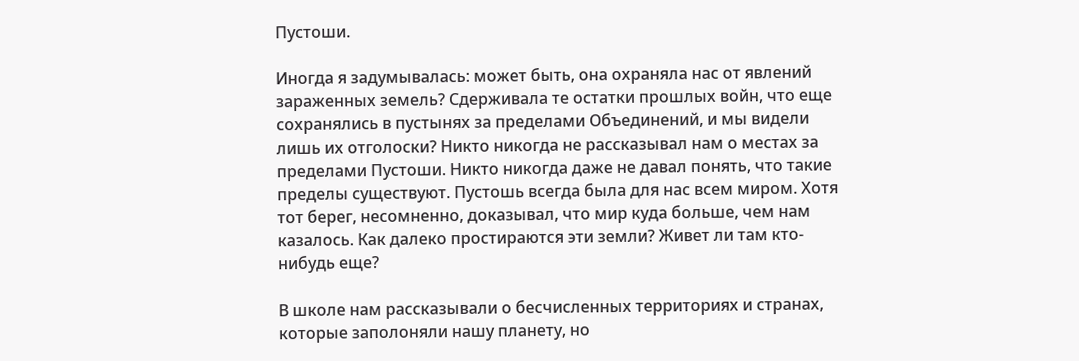Пустоши.

Иногда я задумывалась: может быть, она охраняла нас от явлений зараженных земель? Сдерживала те остатки прошлых войн, что еще сохранялись в пустынях за пределами Объединений, и мы видели лишь их отголоски? Никто никогда не рассказывал нам о местах за пределами Пустоши. Никто никогда даже не давал понять, что такие пределы существуют. Пустошь всегда была для нас всем миром. Хотя тот берег, несомненно, доказывал, что мир куда больше, чем нам казалось. Как далеко простираются эти земли? Живет ли там кто-нибудь еще?

В школе нам рассказывали о бесчисленных территориях и странах, которые заполоняли нашу планету, но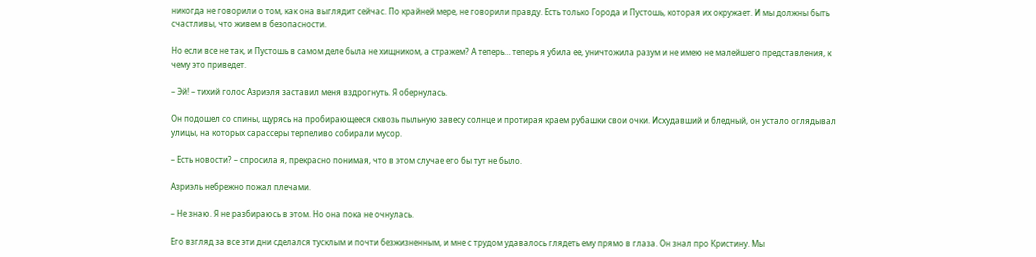никогда не говорили о том, как она выглядит сейчас. По крайней мере, не говорили правду. Есть только Города и Пустошь, которая их окружает. И мы должны быть счастливы, что живем в безопасности.

Но если все не так, и Пустошь в самом деле была не хищником, а стражем? А теперь… теперь я убила ее, уничтожила разум и не имею не малейшего представления, к чему это приведет.

– Эй! – тихий голос Азриэля заставил меня вздрогнуть. Я обернулась.

Он подошел со спины, щурясь на пробирающееся сквозь пыльную завесу солнце и протирая краем рубашки свои очки. Исхудавший и бледный, он устало оглядывал улицы, на которых сарассеры терпеливо собирали мусор.

– Есть новости? – спросила я, прекрасно понимая, что в этом случае его бы тут не было.

Азриэль небрежно пожал плечами.

– Не знаю. Я не разбираюсь в этом. Но она пока не очнулась.

Его взгляд за все эти дни сделался тусклым и почти безжизненным, и мне с трудом удавалось глядеть ему прямо в глаза. Он знал про Кристину. Мы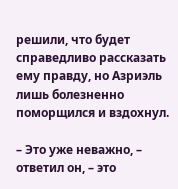решили, что будет справедливо рассказать ему правду, но Азриэль лишь болезненно поморщился и вздохнул.

– Это уже неважно, – ответил он, – это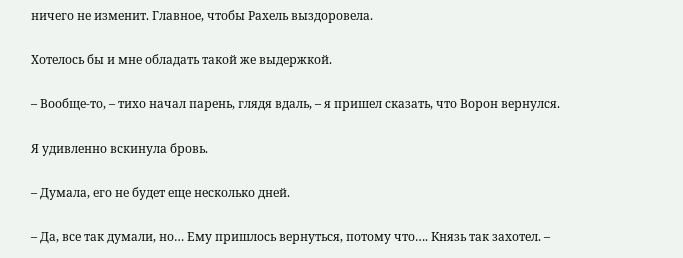ничего не изменит. Главное, чтобы Рахель выздоровела.

Хотелось бы и мне обладать такой же выдержкой.

– Вообще-то, – тихо начал парень, глядя вдаль, – я пришел сказать, что Ворон вернулся.

Я удивленно вскинула бровь.

– Думала, его не будет еще несколько дней.

– Да, все так думали, но… Ему пришлось вернуться, потому что…. Князь так захотел. –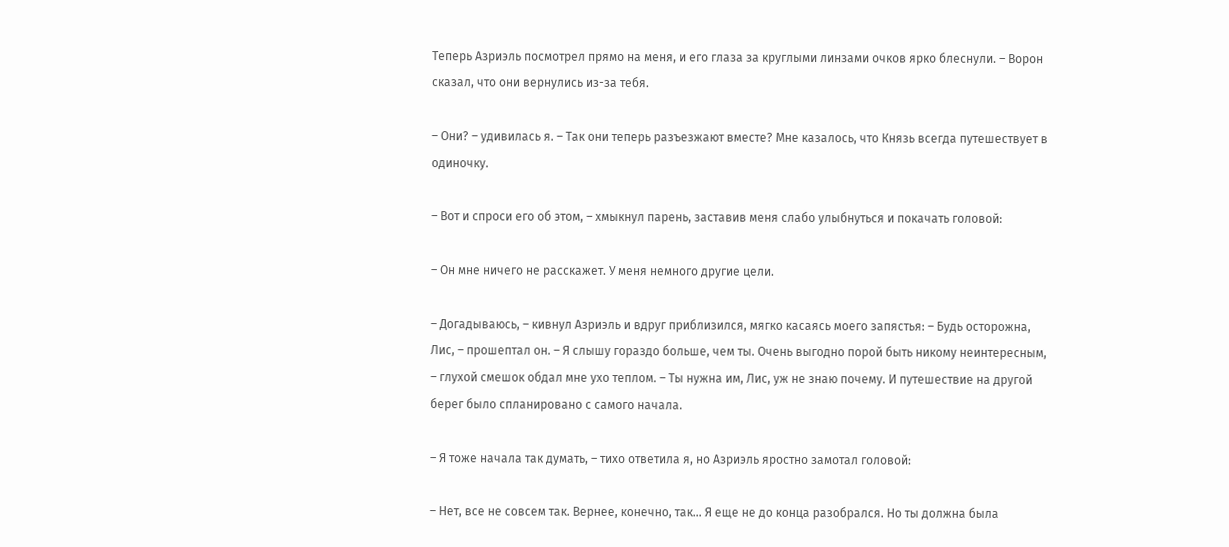Теперь Азриэль посмотрел прямо на меня, и его глаза за круглыми линзами очков ярко блеснули. – Ворон сказал, что они вернулись из-за тебя.

– Они? – удивилась я. – Так они теперь разъезжают вместе? Мне казалось, что Князь всегда путешествует в одиночку.

– Вот и спроси его об этом, – хмыкнул парень, заставив меня слабо улыбнуться и покачать головой:

– Он мне ничего не расскажет. У меня немного другие цели.

– Догадываюсь, – кивнул Азриэль и вдруг приблизился, мягко касаясь моего запястья: – Будь осторожна, Лис, – прошептал он. – Я слышу гораздо больше, чем ты. Очень выгодно порой быть никому неинтересным, – глухой смешок обдал мне ухо теплом. – Ты нужна им, Лис, уж не знаю почему. И путешествие на другой берег было спланировано с самого начала.

– Я тоже начала так думать, – тихо ответила я, но Азриэль яростно замотал головой:

– Нет, все не совсем так. Вернее, конечно, так… Я еще не до конца разобрался. Но ты должна была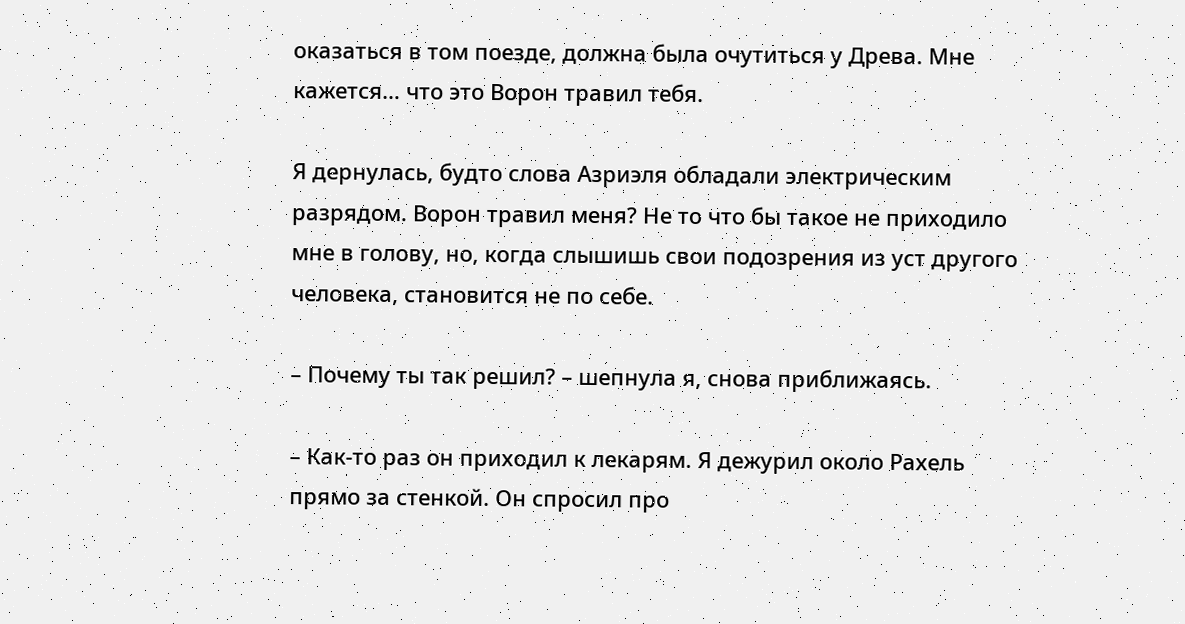оказаться в том поезде, должна была очутиться у Древа. Мне кажется… что это Ворон травил тебя.

Я дернулась, будто слова Азриэля обладали электрическим разрядом. Ворон травил меня? Не то что бы такое не приходило мне в голову, но, когда слышишь свои подозрения из уст другого человека, становится не по себе.

– Почему ты так решил? – шепнула я, снова приближаясь.

– Как-то раз он приходил к лекарям. Я дежурил около Рахель прямо за стенкой. Он спросил про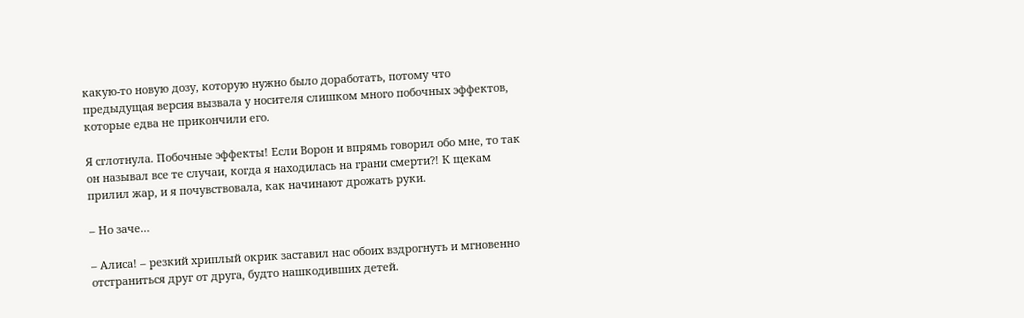какую-то новую дозу, которую нужно было доработать, потому что предыдущая версия вызвала у носителя слишком много побочных эффектов, которые едва не прикончили его.

Я сглотнула. Побочные эффекты! Если Ворон и впрямь говорил обо мне, то так он называл все те случаи, когда я находилась на грани смерти?! К щекам прилил жар, и я почувствовала, как начинают дрожать руки.

– Но заче…

– Алиса! – резкий хриплый окрик заставил нас обоих вздрогнуть и мгновенно отстраниться друг от друга, будто нашкодивших детей.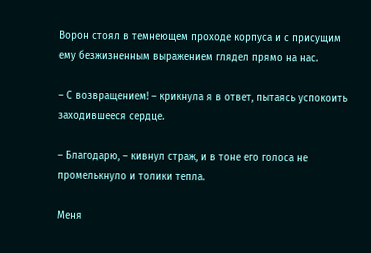Ворон стоял в темнеющем проходе корпуса и с присущим ему безжизненным выражением глядел прямо на нас.

– С возвращением! – крикнула я в ответ, пытаясь успокоить заходившееся сердце.

– Благодарю, – кивнул страж, и в тоне его голоса не промелькнуло и толики тепла.

Меня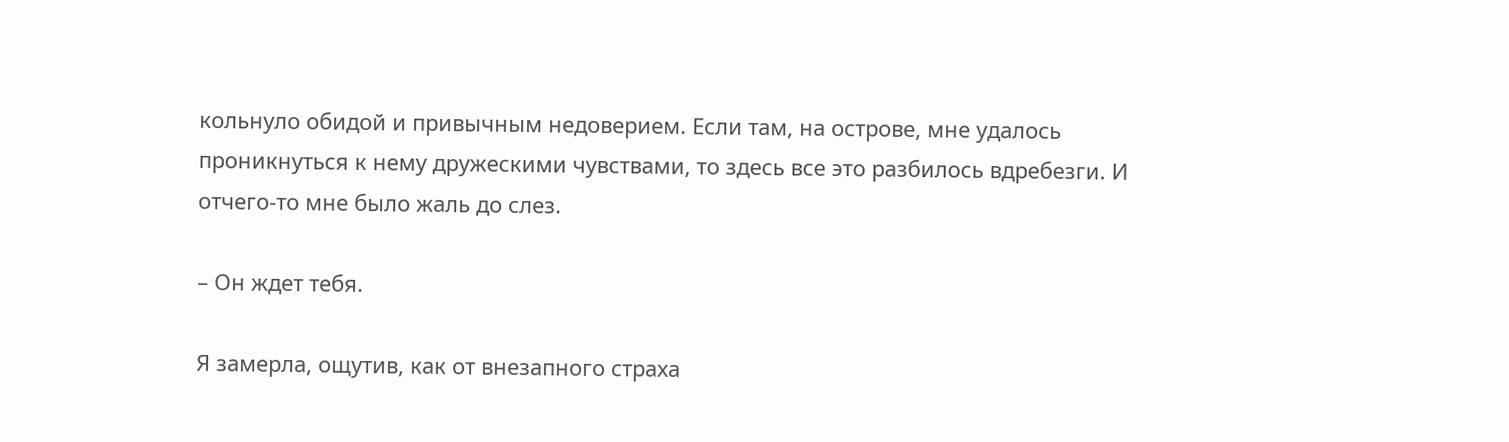кольнуло обидой и привычным недоверием. Если там, на острове, мне удалось проникнуться к нему дружескими чувствами, то здесь все это разбилось вдребезги. И отчего-то мне было жаль до слез.

– Он ждет тебя.

Я замерла, ощутив, как от внезапного страха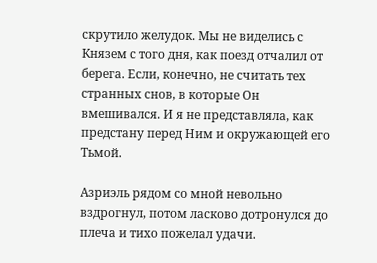скрутило желудок. Мы не виделись с Князем с того дня, как поезд отчалил от берега. Если, конечно, не считать тех странных снов, в которые Он вмешивался. И я не представляла, как предстану перед Ним и окружающей его Тьмой.

Азриэль рядом со мной невольно вздрогнул, потом ласково дотронулся до плеча и тихо пожелал удачи.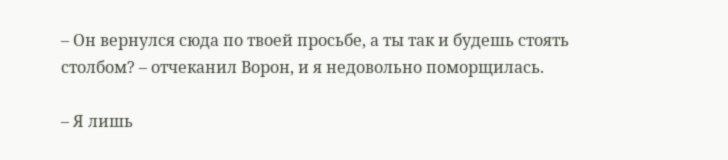– Он вернулся сюда по твоей просьбе, а ты так и будешь стоять столбом? – отчеканил Ворон, и я недовольно поморщилась.

– Я лишь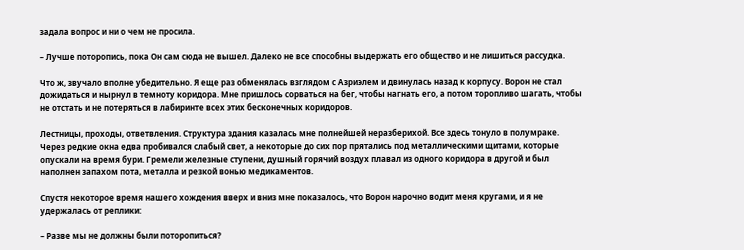задала вопрос и ни о чем не просила.

– Лучше поторопись, пока Он сам сюда не вышел. Далеко не все способны выдержать его общество и не лишиться рассудка.

Что ж, звучало вполне убедительно. Я еще раз обменялась взглядом с Азриэлем и двинулась назад к корпусу. Ворон не стал дожидаться и нырнул в темноту коридора. Мне пришлось сорваться на бег, чтобы нагнать его, а потом торопливо шагать, чтобы не отстать и не потеряться в лабиринте всех этих бесконечных коридоров.

Лестницы, проходы, ответвления. Структура здания казалась мне полнейшей неразберихой. Все здесь тонуло в полумраке. Через редкие окна едва пробивался слабый свет, а некоторые до сих пор прятались под металлическими щитами, которые опускали на время бури. Гремели железные ступени, душный горячий воздух плавал из одного коридора в другой и был наполнен запахом пота, металла и резкой вонью медикаментов.

Спустя некоторое время нашего хождения вверх и вниз мне показалось, что Ворон нарочно водит меня кругами, и я не удержалась от реплики:

– Разве мы не должны были поторопиться?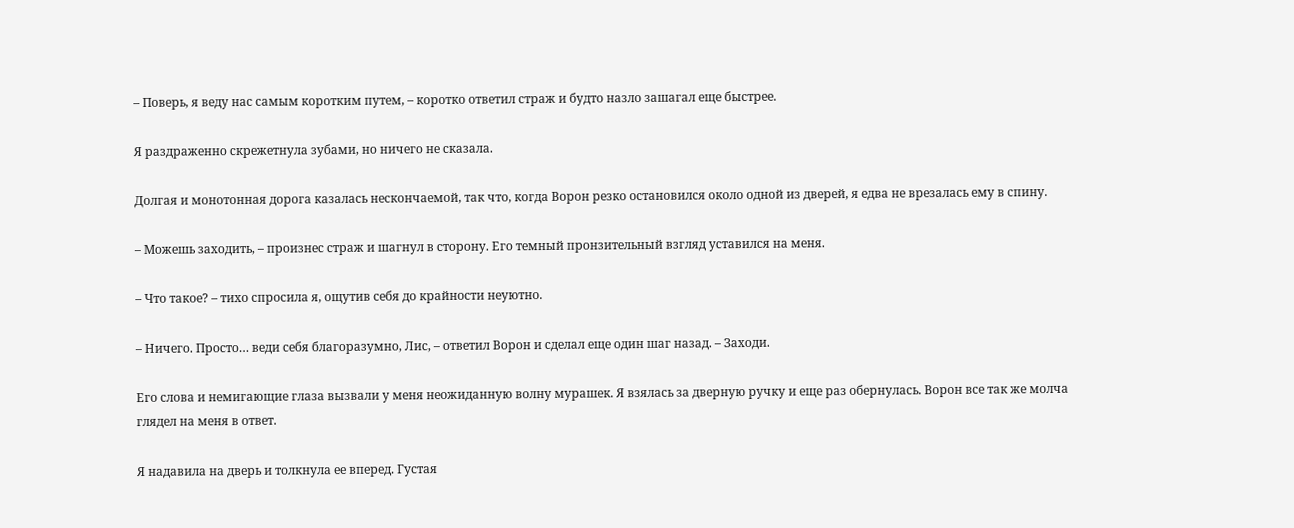– Поверь, я веду нас самым коротким путем, – коротко ответил страж и будто назло зашагал еще быстрее.

Я раздраженно скрежетнула зубами, но ничего не сказала.

Долгая и монотонная дорога казалась нескончаемой, так что, когда Ворон резко остановился около одной из дверей, я едва не врезалась ему в спину.

– Можешь заходить, – произнес страж и шагнул в сторону. Его темный пронзительный взгляд уставился на меня.

– Что такое? – тихо спросила я, ощутив себя до крайности неуютно.

– Ничего. Просто… веди себя благоразумно, Лис, – ответил Ворон и сделал еще один шаг назад. – Заходи.

Его слова и немигающие глаза вызвали у меня неожиданную волну мурашек. Я взялась за дверную ручку и еще раз обернулась. Ворон все так же молча глядел на меня в ответ.

Я надавила на дверь и толкнула ее вперед. Густая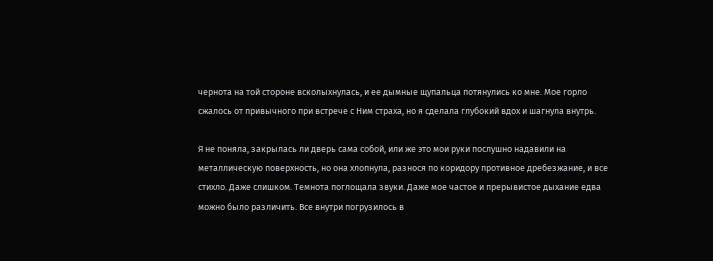чернота на той стороне всколыхнулась, и ее дымные щупальца потянулись ко мне. Мое горло сжалось от привычного при встрече с Ним страха, но я сделала глубокий вдох и шагнула внутрь.

Я не поняла, закрылась ли дверь сама собой, или же это мои руки послушно надавили на металлическую поверхность, но она хлопнула, разнося по коридору противное дребезжание, и все стихло. Даже слишком. Темнота поглощала звуки. Даже мое частое и прерывистое дыхание едва можно было различить. Все внутри погрузилось в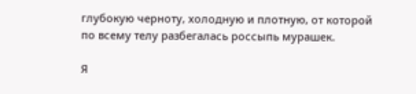глубокую черноту, холодную и плотную, от которой по всему телу разбегалась россыпь мурашек.

Я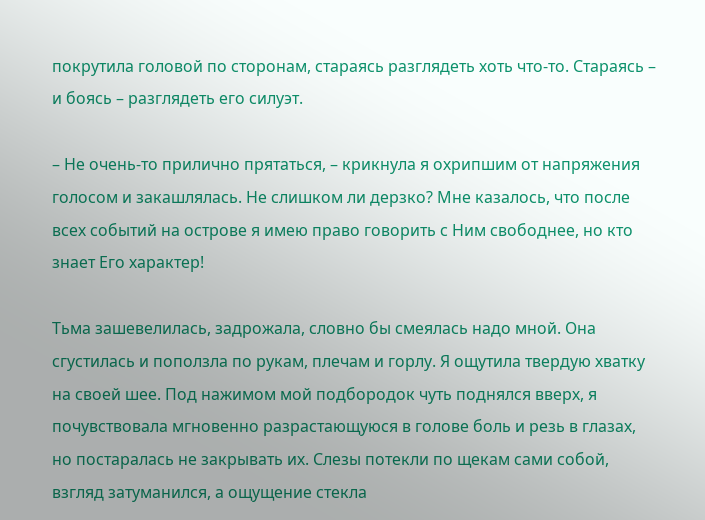покрутила головой по сторонам, стараясь разглядеть хоть что-то. Стараясь – и боясь – разглядеть его силуэт.

– Не очень-то прилично прятаться, – крикнула я охрипшим от напряжения голосом и закашлялась. Не слишком ли дерзко? Мне казалось, что после всех событий на острове я имею право говорить с Ним свободнее, но кто знает Его характер!

Тьма зашевелилась, задрожала, словно бы смеялась надо мной. Она сгустилась и поползла по рукам, плечам и горлу. Я ощутила твердую хватку на своей шее. Под нажимом мой подбородок чуть поднялся вверх, я почувствовала мгновенно разрастающуюся в голове боль и резь в глазах, но постаралась не закрывать их. Слезы потекли по щекам сами собой, взгляд затуманился, а ощущение стекла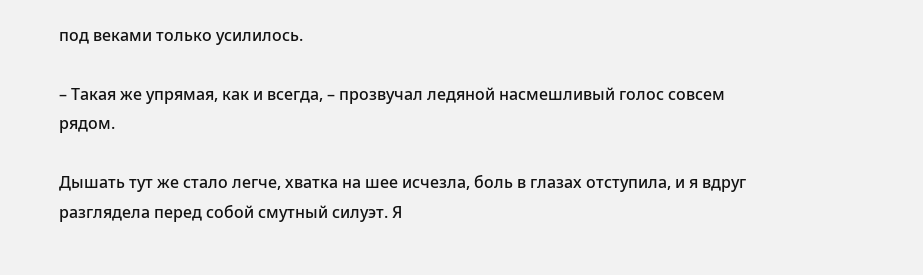под веками только усилилось.

– Такая же упрямая, как и всегда, – прозвучал ледяной насмешливый голос совсем рядом.

Дышать тут же стало легче, хватка на шее исчезла, боль в глазах отступила, и я вдруг разглядела перед собой смутный силуэт. Я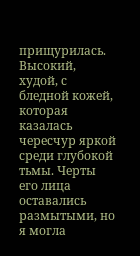прищурилась. Высокий, худой, с бледной кожей, которая казалась чересчур яркой среди глубокой тьмы. Черты его лица оставались размытыми, но я могла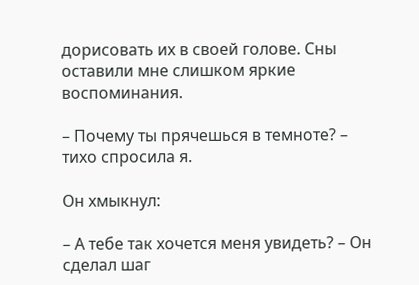дорисовать их в своей голове. Сны оставили мне слишком яркие воспоминания.

– Почему ты прячешься в темноте? – тихо спросила я.

Он хмыкнул:

– А тебе так хочется меня увидеть? – Он сделал шаг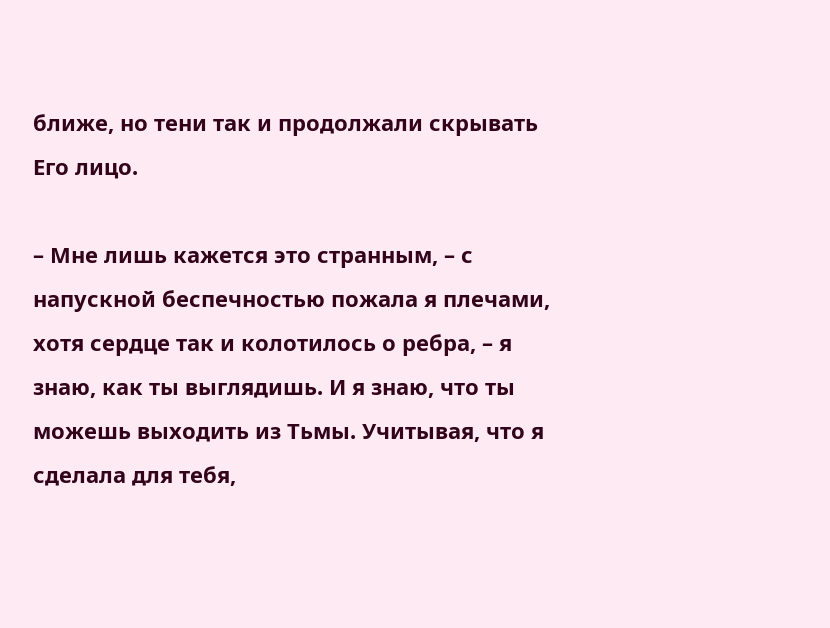ближе, но тени так и продолжали скрывать Его лицо.

– Мне лишь кажется это странным, – с напускной беспечностью пожала я плечами, хотя сердце так и колотилось о ребра, – я знаю, как ты выглядишь. И я знаю, что ты можешь выходить из Тьмы. Учитывая, что я сделала для тебя,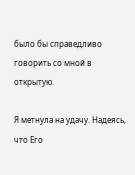было бы справедливо говорить со мной в открытую.

Я метнула на удачу. Надеясь, что Его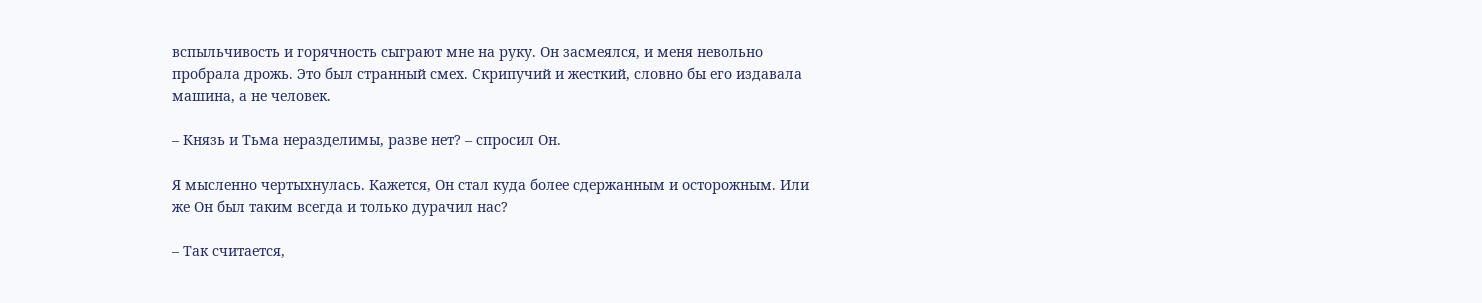вспыльчивость и горячность сыграют мне на руку. Он засмеялся, и меня невольно пробрала дрожь. Это был странный смех. Скрипучий и жесткий, словно бы его издавала машина, а не человек.

– Князь и Тьма неразделимы, разве нет? – спросил Он.

Я мысленно чертыхнулась. Кажется, Он стал куда более сдержанным и осторожным. Или же Он был таким всегда и только дурачил нас?

– Так считается,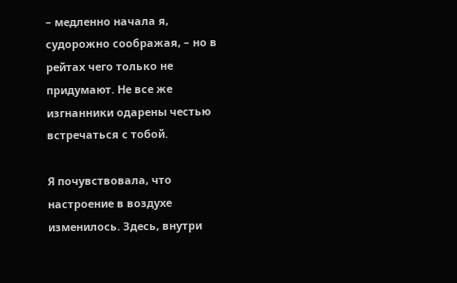– медленно начала я, судорожно соображая, – но в рейтах чего только не придумают. Не все же изгнанники одарены честью встречаться с тобой.

Я почувствовала, что настроение в воздухе изменилось. Здесь, внутри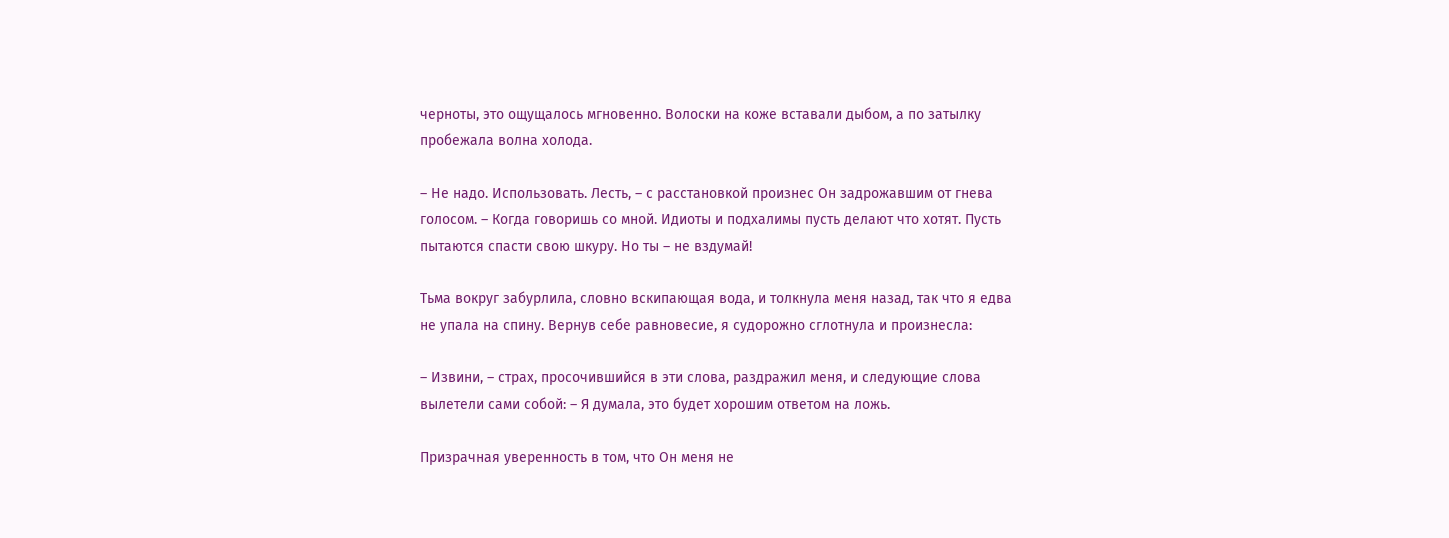черноты, это ощущалось мгновенно. Волоски на коже вставали дыбом, а по затылку пробежала волна холода.

– Не надо. Использовать. Лесть, – с расстановкой произнес Он задрожавшим от гнева голосом. – Когда говоришь со мной. Идиоты и подхалимы пусть делают что хотят. Пусть пытаются спасти свою шкуру. Но ты – не вздумай!

Тьма вокруг забурлила, словно вскипающая вода, и толкнула меня назад, так что я едва не упала на спину. Вернув себе равновесие, я судорожно сглотнула и произнесла:

– Извини, – страх, просочившийся в эти слова, раздражил меня, и следующие слова вылетели сами собой: – Я думала, это будет хорошим ответом на ложь.

Призрачная уверенность в том, что Он меня не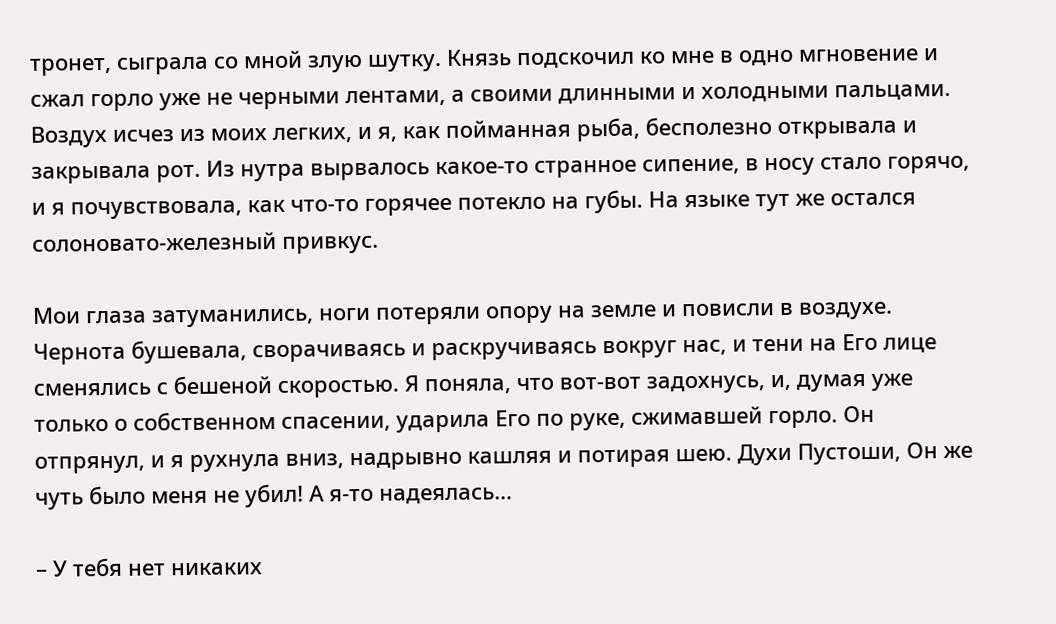тронет, сыграла со мной злую шутку. Князь подскочил ко мне в одно мгновение и сжал горло уже не черными лентами, а своими длинными и холодными пальцами. Воздух исчез из моих легких, и я, как пойманная рыба, бесполезно открывала и закрывала рот. Из нутра вырвалось какое-то странное сипение, в носу стало горячо, и я почувствовала, как что-то горячее потекло на губы. На языке тут же остался солоновато-железный привкус.

Мои глаза затуманились, ноги потеряли опору на земле и повисли в воздухе. Чернота бушевала, сворачиваясь и раскручиваясь вокруг нас, и тени на Его лице сменялись с бешеной скоростью. Я поняла, что вот-вот задохнусь, и, думая уже только о собственном спасении, ударила Его по руке, сжимавшей горло. Он отпрянул, и я рухнула вниз, надрывно кашляя и потирая шею. Духи Пустоши, Он же чуть было меня не убил! А я-то надеялась…

– У тебя нет никаких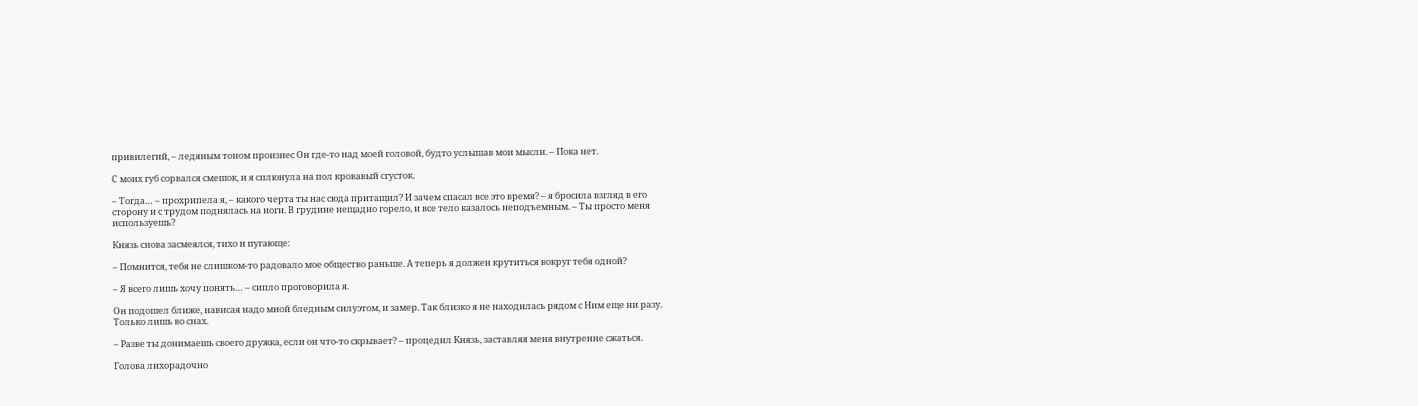привилегий, – ледяным тоном произнес Он где-то над моей головой, будто услышав мои мысли. – Пока нет.

С моих губ сорвался смешок, и я сплюнула на пол кровавый сгусток.

– Тогда… – прохрипела я, – какого черта ты нас сюда притащил? И зачем спасал все это время? – я бросила взгляд в его сторону и с трудом поднялась на ноги. В грудине нещадно горело, и все тело казалось неподъемным. – Ты просто меня используешь?

Князь снова засмеялся, тихо и пугающе:

– Помнится, тебя не слишком-то радовало мое общество раньше. А теперь я должен крутиться вокруг тебя одной?

– Я всего лишь хочу понять… – сипло проговорила я.

Он подошел ближе, нависая надо мной бледным силуэтом, и замер. Так близко я не находилась рядом с Ним еще ни разу. Только лишь во снах.

– Разве ты донимаешь своего дружка, если он что-то скрывает? – процедил Князь, заставляя меня внутренне сжаться.

Голова лихорадочно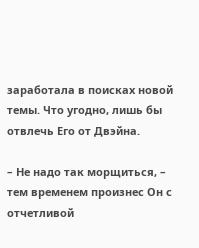заработала в поисках новой темы. Что угодно, лишь бы отвлечь Его от Двэйна.

– Не надо так морщиться, – тем временем произнес Он с отчетливой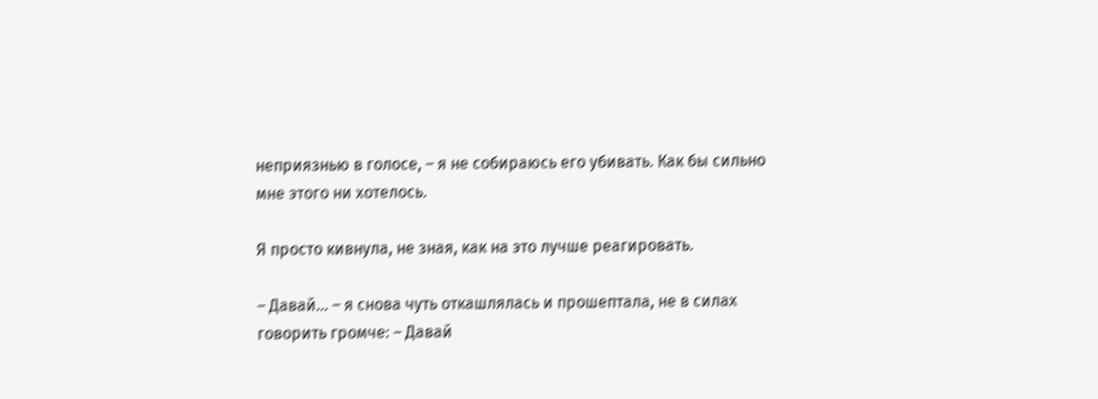неприязнью в голосе, – я не собираюсь его убивать. Как бы сильно мне этого ни хотелось.

Я просто кивнула, не зная, как на это лучше реагировать.

– Давай… – я снова чуть откашлялась и прошептала, не в силах говорить громче: – Давай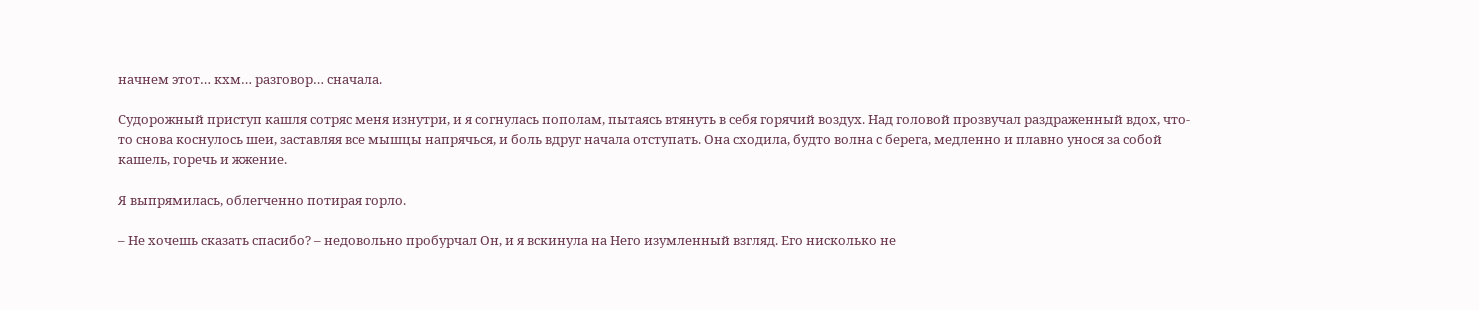начнем этот… кхм… разговор… сначала.

Судорожный приступ кашля сотряс меня изнутри, и я согнулась пополам, пытаясь втянуть в себя горячий воздух. Над головой прозвучал раздраженный вдох, что-то снова коснулось шеи, заставляя все мышцы напрячься, и боль вдруг начала отступать. Она сходила, будто волна с берега, медленно и плавно унося за собой кашель, горечь и жжение.

Я выпрямилась, облегченно потирая горло.

– Не хочешь сказать спасибо? – недовольно пробурчал Он, и я вскинула на Него изумленный взгляд. Его нисколько не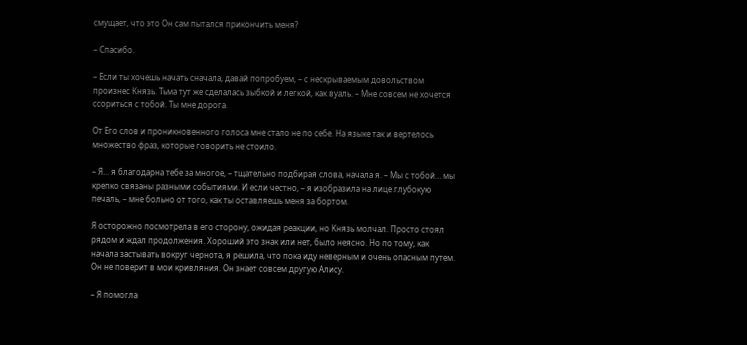смущает, что это Он сам пытался прикончить меня?

– Спасибо.

– Если ты хочешь начать сначала, давай попробуем, – с нескрываемым довольством произнес Князь. Тьма тут же сделалась зыбкой и легкой, как вуаль. – Мне совсем не хочется ссориться с тобой. Ты мне дорога.

От Его слов и проникновенного голоса мне стало не по себе. На языке так и вертелось множество фраз, которые говорить не стоило.

– Я… я благодарна тебе за многое, – тщательно подбирая слова, начала я. – Мы с тобой… мы крепко связаны разными событиями. И если честно, – я изобразила на лице глубокую печаль, – мне больно от того, как ты оставляешь меня за бортом.

Я осторожно посмотрела в его сторону, ожидая реакции, но Князь молчал. Просто стоял рядом и ждал продолжения. Хороший это знак или нет, было неясно. Но по тому, как начала застывать вокруг чернота, я решила, что пока иду неверным и очень опасным путем. Он не поверит в мои кривляния. Он знает совсем другую Алису.

– Я помогла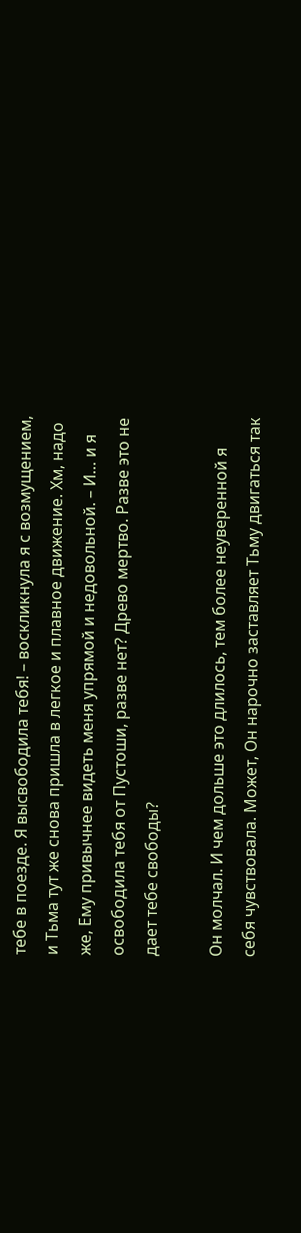тебе в поезде. Я высвободила тебя! – воскликнула я с возмущением, и Тьма тут же снова пришла в легкое и плавное движение. Хм, надо же, Ему привычнее видеть меня упрямой и недовольной. – И… и я освободила тебя от Пустоши, разве нет? Древо мертво. Разве это не дает тебе свободы?

Он молчал. И чем дольше это длилось, тем более неуверенной я себя чувствовала. Может, Он нарочно заставляет Тьму двигаться так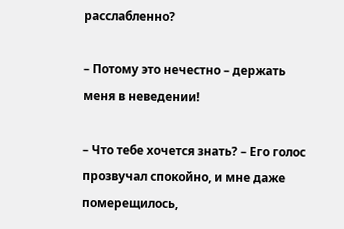расслабленно?

– Потому это нечестно – держать меня в неведении!

– Что тебе хочется знать? – Его голос прозвучал спокойно, и мне даже померещилось,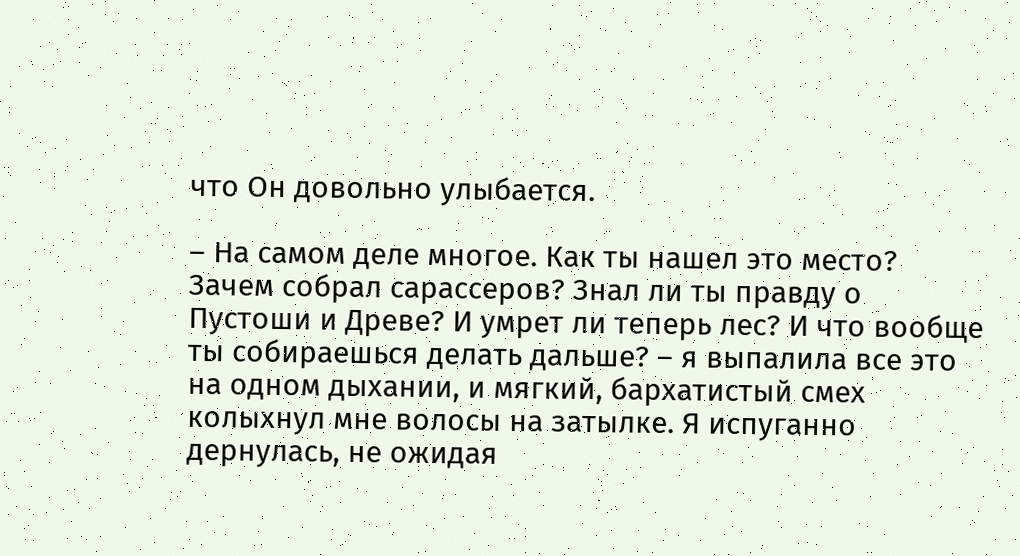что Он довольно улыбается.

– На самом деле многое. Как ты нашел это место? Зачем собрал сарассеров? Знал ли ты правду о Пустоши и Древе? И умрет ли теперь лес? И что вообще ты собираешься делать дальше? – я выпалила все это на одном дыхании, и мягкий, бархатистый смех колыхнул мне волосы на затылке. Я испуганно дернулась, не ожидая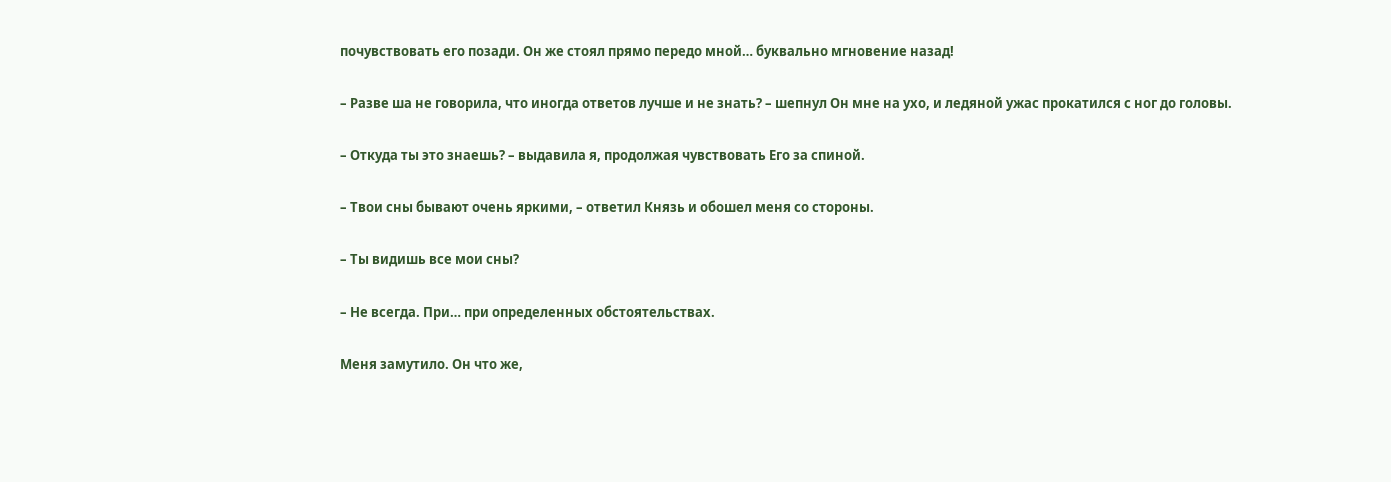почувствовать его позади. Он же стоял прямо передо мной… буквально мгновение назад!

– Разве ша не говорила, что иногда ответов лучше и не знать? – шепнул Он мне на ухо, и ледяной ужас прокатился с ног до головы.

– Откуда ты это знаешь? – выдавила я, продолжая чувствовать Его за спиной.

– Твои сны бывают очень яркими, – ответил Князь и обошел меня со стороны.

– Ты видишь все мои сны?

– Не всегда. При… при определенных обстоятельствах.

Меня замутило. Он что же,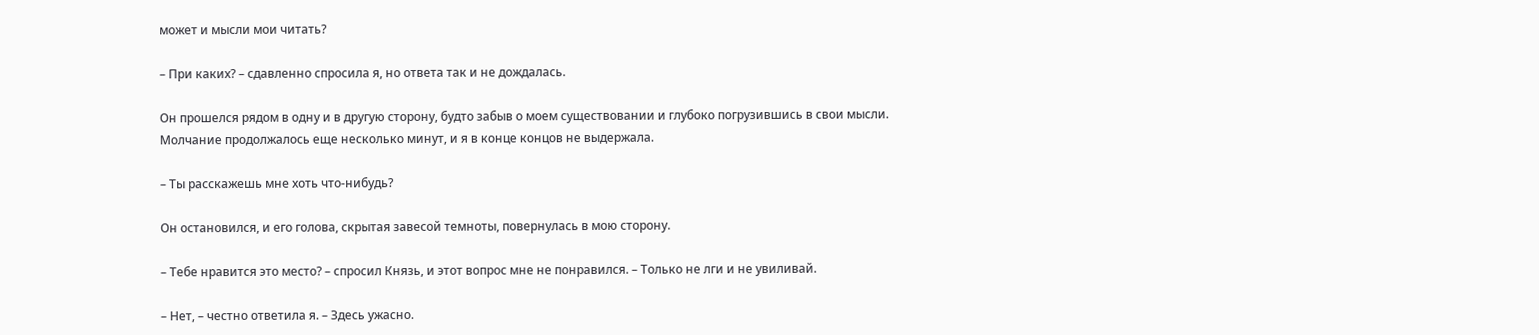может и мысли мои читать?

– При каких? – сдавленно спросила я, но ответа так и не дождалась.

Он прошелся рядом в одну и в другую сторону, будто забыв о моем существовании и глубоко погрузившись в свои мысли. Молчание продолжалось еще несколько минут, и я в конце концов не выдержала.

– Ты расскажешь мне хоть что-нибудь?

Он остановился, и его голова, скрытая завесой темноты, повернулась в мою сторону.

– Тебе нравится это место? – спросил Князь, и этот вопрос мне не понравился. – Только не лги и не увиливай.

– Нет, – честно ответила я. – Здесь ужасно.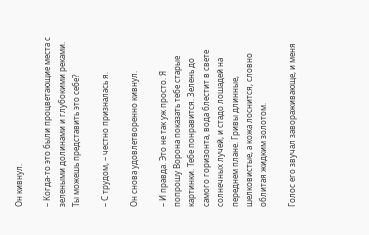Он кивнул.

– Когда-то это были процветающие места с зелеными долинами и глубокими реками. Ты можешь представить это себе?

– С трудом, – честно призналась я.

Он снова удовлетворенно кивнул.

– И правда. Это не так уж просто. Я попрошу Ворона показать тебе старые картинки. Тебе понравится. Зелень до самого горизонта, вода блестит в свете солнечных лучей, и стадо лошадей на переднем плане. Гривы длинные, шелковистые, а кожа лоснится, словно облитая жидким золотом.

Голос его звучал завораживающе, и меня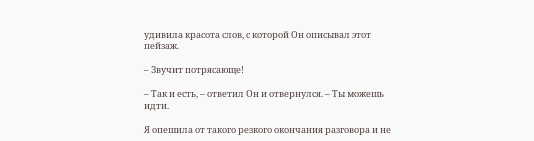удивила красота слов, с которой Он описывал этот пейзаж.

– Звучит потрясающе!

– Так и есть, – ответил Он и отвернулся. – Ты можешь идти.

Я опешила от такого резкого окончания разговора и не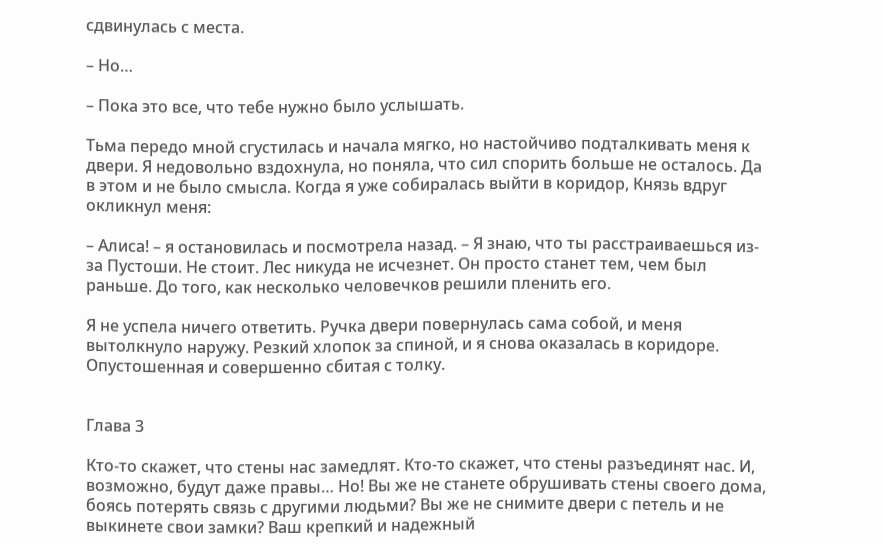сдвинулась с места.

– Но…

– Пока это все, что тебе нужно было услышать.

Тьма передо мной сгустилась и начала мягко, но настойчиво подталкивать меня к двери. Я недовольно вздохнула, но поняла, что сил спорить больше не осталось. Да в этом и не было смысла. Когда я уже собиралась выйти в коридор, Князь вдруг окликнул меня:

– Алиса! – я остановилась и посмотрела назад. – Я знаю, что ты расстраиваешься из-за Пустоши. Не стоит. Лес никуда не исчезнет. Он просто станет тем, чем был раньше. До того, как несколько человечков решили пленить его.

Я не успела ничего ответить. Ручка двери повернулась сама собой, и меня вытолкнуло наружу. Резкий хлопок за спиной, и я снова оказалась в коридоре. Опустошенная и совершенно сбитая с толку.


Глава 3

Кто-то скажет, что стены нас замедлят. Кто-то скажет, что стены разъединят нас. И, возможно, будут даже правы… Но! Вы же не станете обрушивать стены своего дома, боясь потерять связь с другими людьми? Вы же не снимите двери с петель и не выкинете свои замки? Ваш крепкий и надежный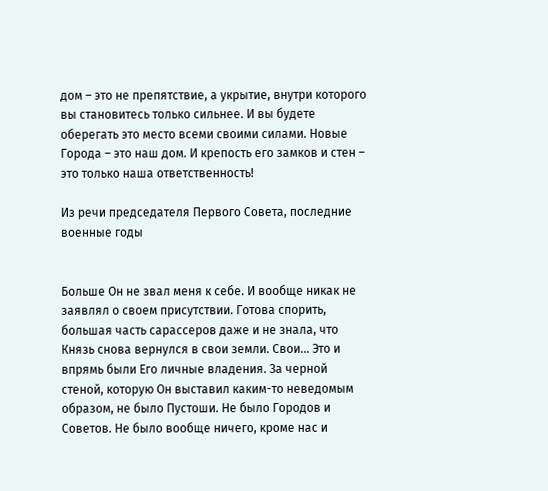дом – это не препятствие, а укрытие, внутри которого вы становитесь только сильнее. И вы будете оберегать это место всеми своими силами. Новые Города – это наш дом. И крепость его замков и стен – это только наша ответственность!

Из речи председателя Первого Совета, последние военные годы


Больше Он не звал меня к себе. И вообще никак не заявлял о своем присутствии. Готова спорить, большая часть сарассеров даже и не знала, что Князь снова вернулся в свои земли. Свои… Это и впрямь были Его личные владения. За черной стеной, которую Он выставил каким-то неведомым образом, не было Пустоши. Не было Городов и Советов. Не было вообще ничего, кроме нас и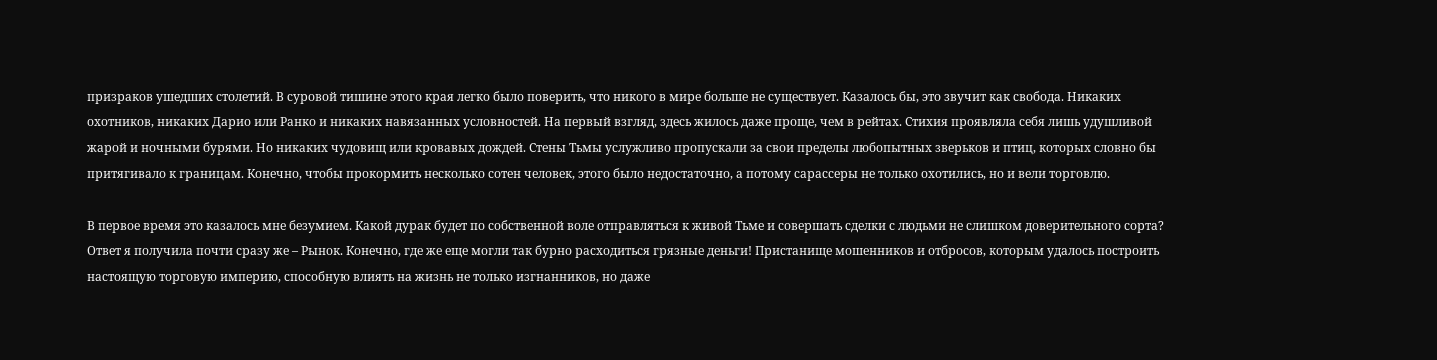призраков ушедших столетий. В суровой тишине этого края легко было поверить, что никого в мире больше не существует. Казалось бы, это звучит как свобода. Никаких охотников, никаких Дарио или Ранко и никаких навязанных условностей. На первый взгляд, здесь жилось даже проще, чем в рейтах. Стихия проявляла себя лишь удушливой жарой и ночными бурями. Но никаких чудовищ или кровавых дождей. Стены Тьмы услужливо пропускали за свои пределы любопытных зверьков и птиц, которых словно бы притягивало к границам. Конечно, чтобы прокормить несколько сотен человек, этого было недостаточно, а потому сарассеры не только охотились, но и вели торговлю.

В первое время это казалось мне безумием. Какой дурак будет по собственной воле отправляться к живой Тьме и совершать сделки с людьми не слишком доверительного сорта? Ответ я получила почти сразу же – Рынок. Конечно, где же еще могли так бурно расходиться грязные деньги! Пристанище мошенников и отбросов, которым удалось построить настоящую торговую империю, способную влиять на жизнь не только изгнанников, но даже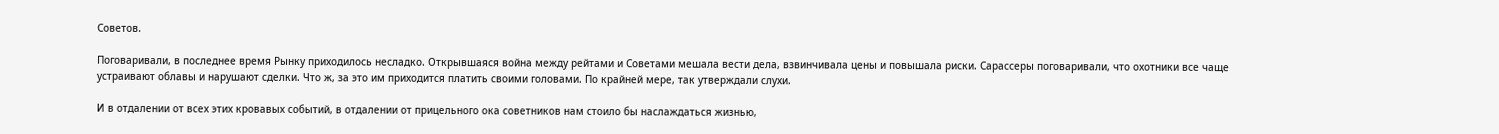Советов.

Поговаривали, в последнее время Рынку приходилось несладко. Открывшаяся война между рейтами и Советами мешала вести дела, взвинчивала цены и повышала риски. Сарассеры поговаривали, что охотники все чаще устраивают облавы и нарушают сделки. Что ж, за это им приходится платить своими головами. По крайней мере, так утверждали слухи.

И в отдалении от всех этих кровавых событий, в отдалении от прицельного ока советников нам стоило бы наслаждаться жизнью,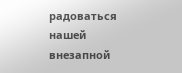радоваться нашей внезапной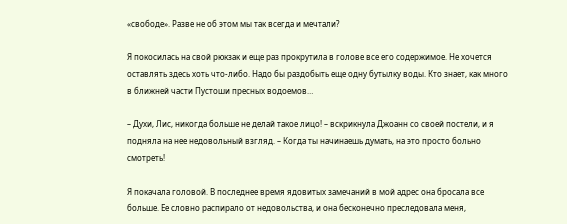«свободе». Разве не об этом мы так всегда и мечтали?

Я покосилась на свой рюкзак и еще раз прокрутила в голове все его содержимое. Не хочется оставлять здесь хоть что-либо. Надо бы раздобыть еще одну бутылку воды. Кто знает, как много в ближней части Пустоши пресных водоемов…

– Духи, Лис, никогда больше не делай такое лицо! – вскрикнула Джоанн со своей постели, и я подняла на нее недовольный взгляд. – Когда ты начинаешь думать, на это просто больно смотреть!

Я покачала головой. В последнее время ядовитых замечаний в мой адрес она бросала все больше. Ее словно распирало от недовольства, и она бесконечно преследовала меня,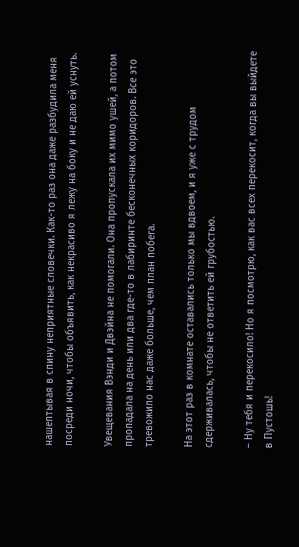нашептывая в спину неприятные словечки. Как-то раз она даже разбудила меня посреди ночи, чтобы объявить, как некрасиво я лежу на боку и не даю ей уснуть.

Увещевания Вэнди и Двэйна не помогали. Она пропускала их мимо ушей, а потом пропадала на день или два где-то в лабиринте бесконечных коридоров. Все это тревожило нас даже больше, чем план побега.

На этот раз в комнате оставались только мы вдвоем, и я уже с трудом сдерживалась, чтобы не ответить ей грубостью.

– Ну тебя и перекосило! Но я посмотрю, как вас всех перекосит, когда вы выйдете в Пустошь!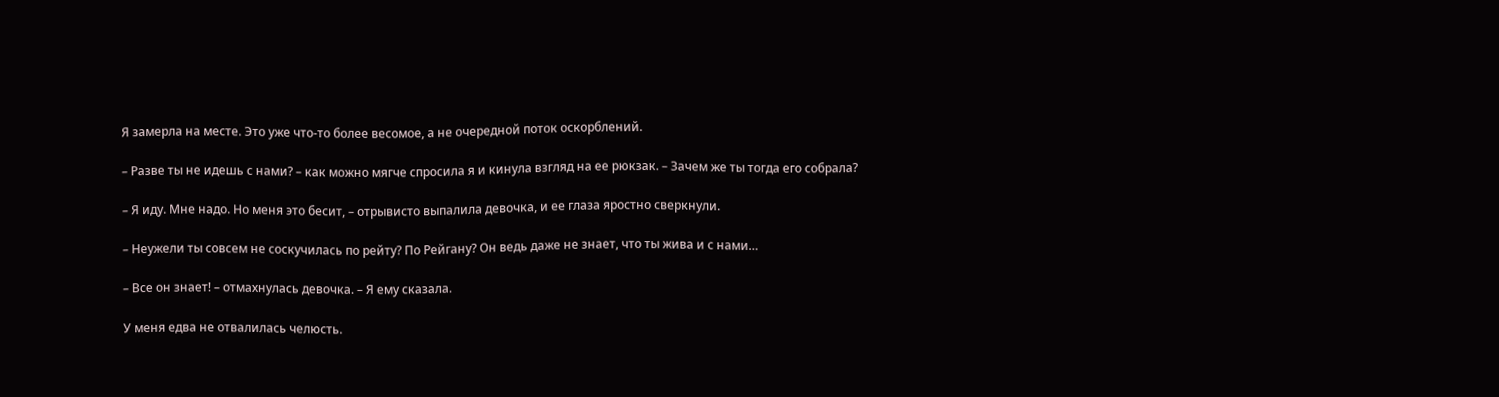Я замерла на месте. Это уже что-то более весомое, а не очередной поток оскорблений.

– Разве ты не идешь с нами? – как можно мягче спросила я и кинула взгляд на ее рюкзак. – Зачем же ты тогда его собрала?

– Я иду. Мне надо. Но меня это бесит, – отрывисто выпалила девочка, и ее глаза яростно сверкнули.

– Неужели ты совсем не соскучилась по рейту? По Рейгану? Он ведь даже не знает, что ты жива и с нами…

– Все он знает! – отмахнулась девочка. – Я ему сказала.

У меня едва не отвалилась челюсть.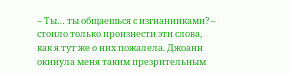– Ты… ты общаешься с изгнанниками? – стоило только произнести эти слова, как я тут же о них пожалела. Джоанн окинула меня таким презрительным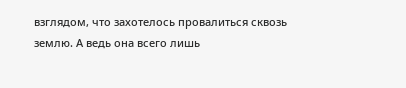взглядом, что захотелось провалиться сквозь землю. А ведь она всего лишь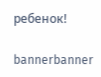ребенок!

bannerbanner